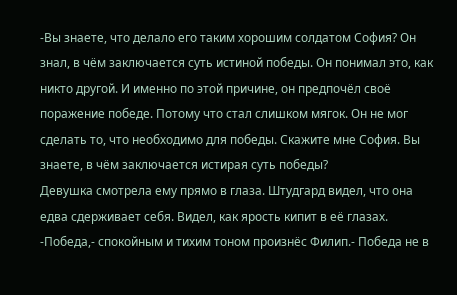-Вы знаете, что делало его таким хорошим солдатом София? Он знал, в чём заключается суть истиной победы. Он понимал это, как никто другой. И именно по этой причине, он предпочёл своё поражение победе. Потому что стал слишком мягок. Он не мог сделать то, что необходимо для победы. Скажите мне София. Вы знаете, в чём заключается истирая суть победы?
Девушка смотрела ему прямо в глаза. Штудгард видел, что она едва сдерживает себя. Видел, как ярость кипит в её глазах.
-Победа,- спокойным и тихим тоном произнёс Филип.- Победа не в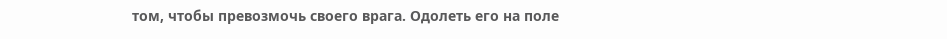том, чтобы превозмочь своего врага. Одолеть его на поле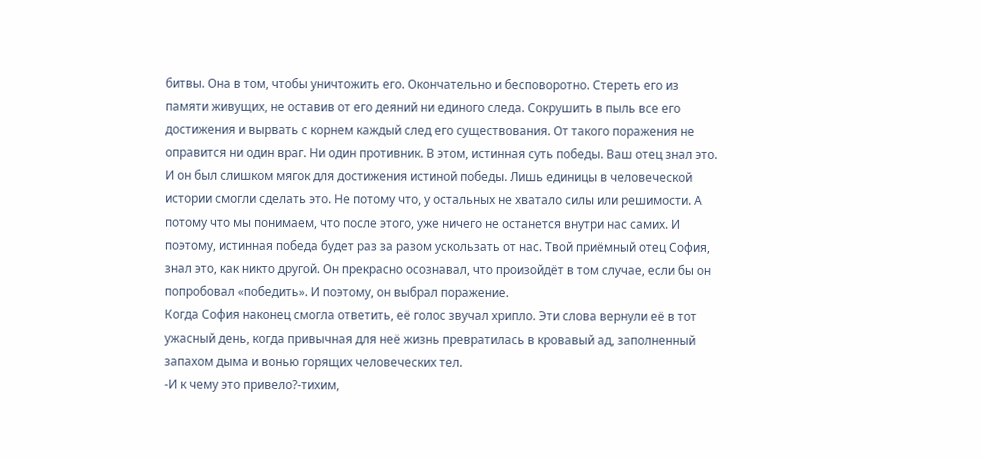битвы. Она в том, чтобы уничтожить его. Окончательно и бесповоротно. Стереть его из памяти живущих, не оставив от его деяний ни единого следа. Сокрушить в пыль все его достижения и вырвать с корнем каждый след его существования. От такого поражения не оправится ни один враг. Ни один противник. В этом, истинная суть победы. Ваш отец знал это. И он был слишком мягок для достижения истиной победы. Лишь единицы в человеческой истории смогли сделать это. Не потому что, у остальных не хватало силы или решимости. А потому что мы понимаем, что после этого, уже ничего не останется внутри нас самих. И поэтому, истинная победа будет раз за разом ускользать от нас. Твой приёмный отец София, знал это, как никто другой. Он прекрасно осознавал, что произойдёт в том случае, если бы он попробовал «победить». И поэтому, он выбрал поражение.
Когда София наконец смогла ответить, её голос звучал хрипло. Эти слова вернули её в тот ужасный день, когда привычная для неё жизнь превратилась в кровавый ад, заполненный запахом дыма и вонью горящих человеческих тел.
-И к чему это привело?-тихим,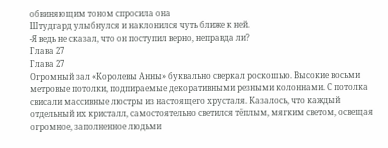обвиняющим тоном спросила она
Штудгард улыбнулся и наклонился чуть ближе к ней.
-Я ведь не сказал, что он поступил верно, неправда ли?
Глава 27
Глава 27
Огромный зал «Королевы Анны» буквально сверкал роскошью. Высокие восьми метровые потолки, подпираемые декоративными резными колоннами. С потолка свисали массивные люстры из настоящего хрусталя. Казалось, что каждый отдельный их кристалл, самостоятельно светился тёплым, мягким светом, освещая огромное, заполненное людьми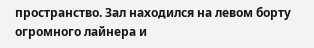пространство. Зал находился на левом борту огромного лайнера и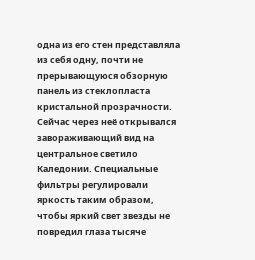одна из его стен представляла из себя одну, почти не прерывающуюся обзорную панель из стеклопласта кристальной прозрачности. Сейчас через неё открывался завораживающий вид на центральное светило Каледонии. Специальные фильтры регулировали яркость таким образом, чтобы яркий свет звезды не повредил глаза тысяче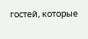гостей, которые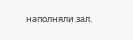наполняли зал.